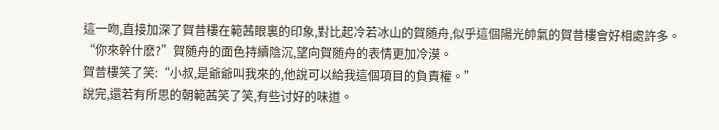這一吻,直接加深了賀昔樓在範茜眼裏的印象,對比起冷若冰山的賀随舟,似乎這個陽光帥氣的賀昔樓會好相處許多。
“你來幹什麽?”賀随舟的面色持續陰沉,望向賀随舟的表情更加冷漠。
賀昔樓笑了笑:“小叔,是爺爺叫我來的,他說可以給我這個項目的負責權。”
說完,還若有所思的朝範茜笑了笑,有些讨好的味道。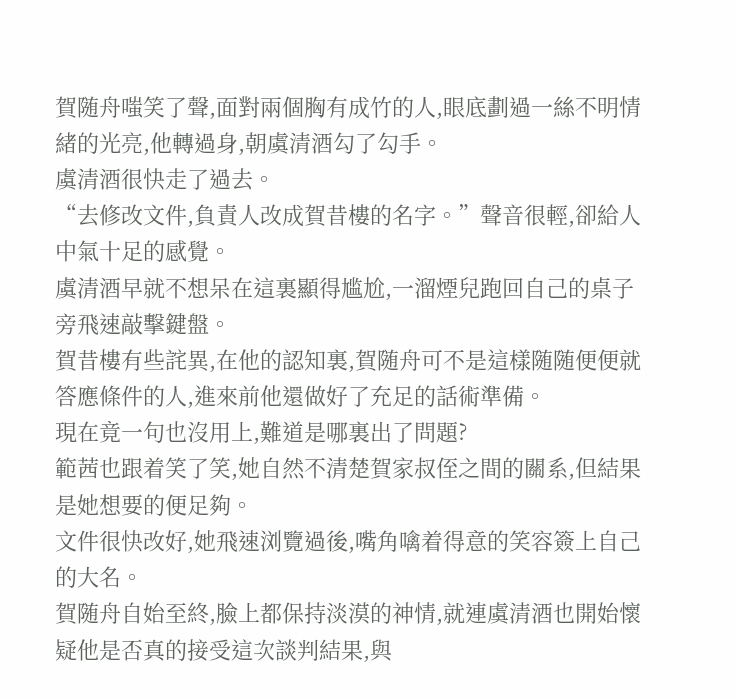賀随舟嗤笑了聲,面對兩個胸有成竹的人,眼底劃過一絲不明情緒的光亮,他轉過身,朝虞清酒勾了勾手。
虞清酒很快走了過去。
“去修改文件,負責人改成賀昔樓的名字。”聲音很輕,卻給人中氣十足的感覺。
虞清酒早就不想呆在這裏顯得尴尬,一溜煙兒跑回自己的桌子旁飛速敲擊鍵盤。
賀昔樓有些詫異,在他的認知裏,賀随舟可不是這樣随随便便就答應條件的人,進來前他還做好了充足的話術準備。
現在竟一句也沒用上,難道是哪裏出了問題?
範茜也跟着笑了笑,她自然不清楚賀家叔侄之間的關系,但結果是她想要的便足夠。
文件很快改好,她飛速浏覽過後,嘴角噙着得意的笑容簽上自己的大名。
賀随舟自始至終,臉上都保持淡漠的神情,就連虞清酒也開始懷疑他是否真的接受這次談判結果,與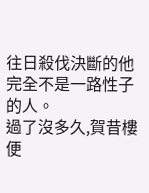往日殺伐決斷的他完全不是一路性子的人。
過了沒多久,賀昔樓便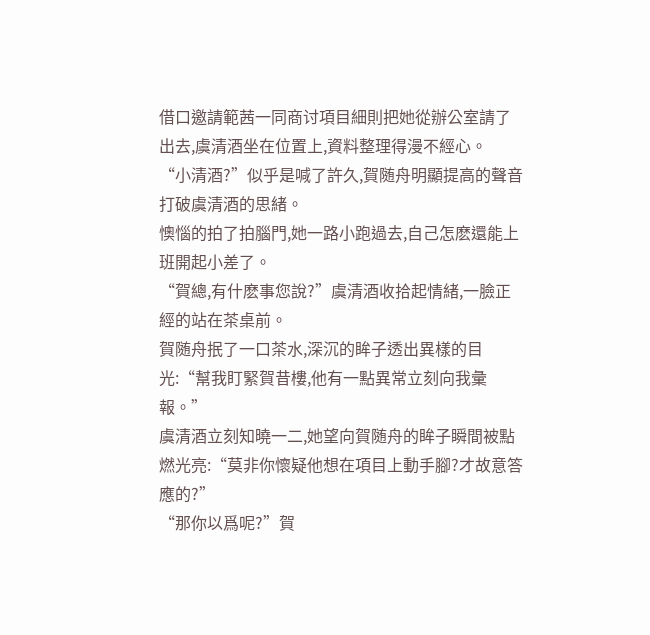借口邀請範茜一同商讨項目細則把她從辦公室請了出去,虞清酒坐在位置上,資料整理得漫不經心。
“小清酒?”似乎是喊了許久,賀随舟明顯提高的聲音打破虞清酒的思緒。
懊惱的拍了拍腦門,她一路小跑過去,自己怎麽還能上班開起小差了。
“賀總,有什麽事您說?”虞清酒收拾起情緒,一臉正經的站在茶桌前。
賀随舟抿了一口茶水,深沉的眸子透出異樣的目光:“幫我盯緊賀昔樓,他有一點異常立刻向我彙報。”
虞清酒立刻知曉一二,她望向賀随舟的眸子瞬間被點燃光亮:“莫非你懷疑他想在項目上動手腳?才故意答應的?”
“那你以爲呢?”賀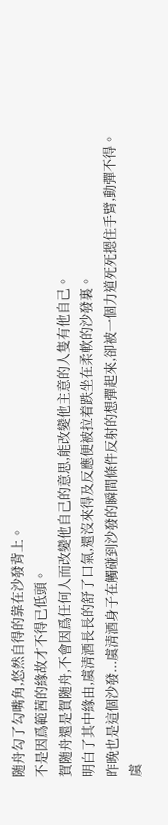随舟勾了勾嘴角,悠然自得的靠在沙發背上。
不是因爲範茜的緣故才不得已低頭。
賀随舟還是賀随舟,不會因爲任何人而改變他自己的意思,能改變他主意的人隻有他自己。
明白了其中緣由,虞清酒長長的舒了口氣,還沒來得及反應便被拉着跌坐在柔軟的沙發裏。
昨晚也是這個沙發...虞清酒身子在觸碰到沙發的瞬間條件反射的想彈起來,卻被一個力道死死摁住手臂,動彈不得。
虞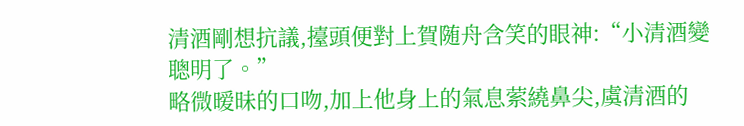清酒剛想抗議,擡頭便對上賀随舟含笑的眼神:“小清酒變聰明了。”
略微暧昧的口吻,加上他身上的氣息萦繞鼻尖,虞清酒的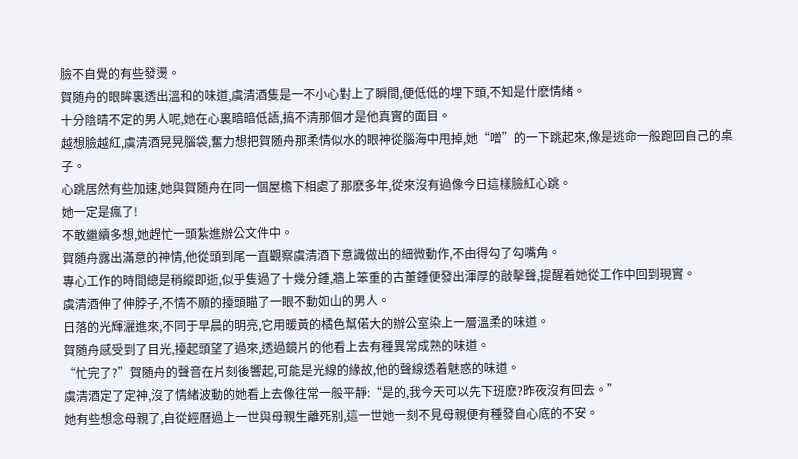臉不自覺的有些發燙。
賀随舟的眼眸裏透出溫和的味道,虞清酒隻是一不小心對上了瞬間,便低低的埋下頭,不知是什麽情緒。
十分陰晴不定的男人呢,她在心裏暗暗低語,搞不清那個才是他真實的面目。
越想臉越紅,虞清酒晃晃腦袋,奮力想把賀随舟那柔情似水的眼神從腦海中甩掉,她“噌”的一下跳起來,像是逃命一般跑回自己的桌子。
心跳居然有些加速,她與賀随舟在同一個屋檐下相處了那麽多年,從來沒有過像今日這樣臉紅心跳。
她一定是瘋了!
不敢繼續多想,她趕忙一頭紮進辦公文件中。
賀随舟露出滿意的神情,他從頭到尾一直觀察虞清酒下意識做出的細微動作,不由得勾了勾嘴角。
專心工作的時間總是稍縱即逝,似乎隻過了十幾分鍾,牆上笨重的古董鍾便發出渾厚的敲擊聲,提醒着她從工作中回到現實。
虞清酒伸了伸脖子,不情不願的擡頭瞄了一眼不動如山的男人。
日落的光輝灑進來,不同于早晨的明亮,它用暖黃的橘色幫偌大的辦公室染上一層溫柔的味道。
賀随舟感受到了目光,擡起頭望了過來,透過鏡片的他看上去有種異常成熟的味道。
“忙完了?”賀随舟的聲音在片刻後響起,可能是光線的緣故,他的聲線透着魅惑的味道。
虞清酒定了定神,沒了情緒波動的她看上去像往常一般平靜:“是的,我今天可以先下班麽?昨夜沒有回去。”
她有些想念母親了,自從經曆過上一世與母親生離死别,這一世她一刻不見母親便有種發自心底的不安。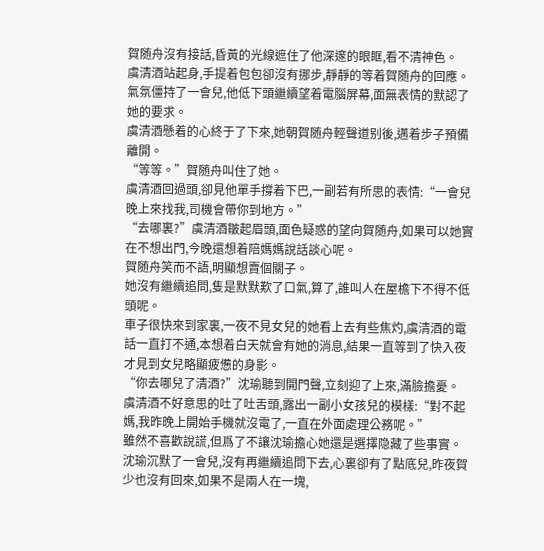賀随舟沒有接話,昏黃的光線遮住了他深邃的眼眶,看不清神色。
虞清酒站起身,手提着包包卻沒有挪步,靜靜的等着賀随舟的回應。
氣氛僵持了一會兒,他低下頭繼續望着電腦屏幕,面無表情的默認了她的要求。
虞清酒懸着的心終于了下來,她朝賀随舟輕聲道别後,邁着步子預備離開。
“等等。”賀随舟叫住了她。
虞清酒回過頭,卻見他單手撐着下巴,一副若有所思的表情:“一會兒晚上來找我,司機會帶你到地方。”
“去哪裏?”虞清酒皺起眉頭,面色疑惑的望向賀随舟,如果可以她實在不想出門,今晚還想着陪媽媽說話談心呢。
賀随舟笑而不語,明顯想賣個關子。
她沒有繼續追問,隻是默默歎了口氣,算了,誰叫人在屋檐下不得不低頭呢。
車子很快來到家裏,一夜不見女兒的她看上去有些焦灼,虞清酒的電話一直打不通,本想着白天就會有她的消息,結果一直等到了快入夜才見到女兒略顯疲憊的身影。
“你去哪兒了清酒?”沈瑜聽到開門聲,立刻迎了上來,滿臉擔憂。
虞清酒不好意思的吐了吐舌頭,露出一副小女孩兒的模樣:“對不起媽,我昨晚上開始手機就沒電了,一直在外面處理公務呢。”
雖然不喜歡說謊,但爲了不讓沈瑜擔心她還是選擇隐藏了些事實。
沈瑜沉默了一會兒,沒有再繼續追問下去,心裏卻有了點底兒,昨夜賀少也沒有回來,如果不是兩人在一塊,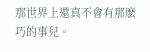那世界上還真不會有那麽巧的事兒。